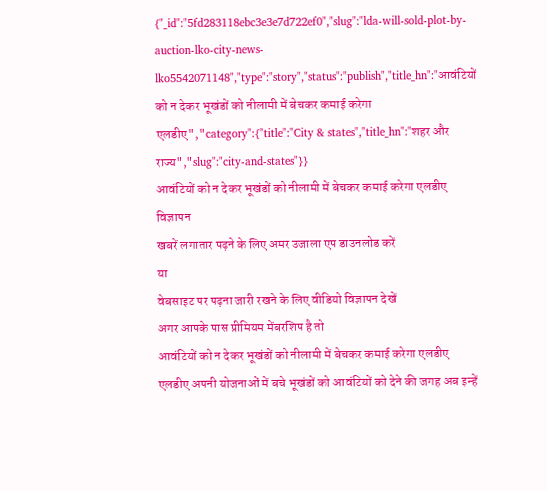{"_id":"5fd283118ebc3e3e7d722ef0","slug":"lda-will-sold-plot-by-auction-lko-city-news-lko5542071148","type":"story","status":"publish","title_hn":"आवंटियों को न देकर भूखंडों को नीलामी में बेचकर कमाई करेगा एलडीए","category":{"title":"City & states","title_hn":"शहर और राज्य","slug":"city-and-states"}}
आवंटियों को न देकर भूखंडों को नीलामी में बेचकर कमाई करेगा एलडीए
विज्ञापन
खबरें लगातार पढ़ने के लिए अमर उजाला एप डाउनलोड करें
या
वेबसाइट पर पढ़ना जारी रखने के लिए वीडियो विज्ञापन देखें
अगर आपके पास प्रीमियम मेंबरशिप है तो
आवंटियों को न देकर भूखंडों को नीलामी में बेचकर कमाई करेगा एलडीए
एलडीए अपनी योजनाओं में बचे भूखंडों को आवंटियों को देने की जगह अब इन्हें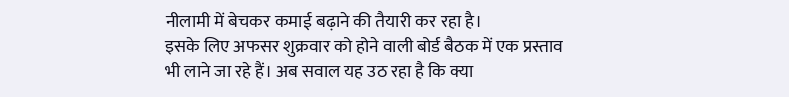नीलामी में बेचकर कमाई बढ़ाने की तैयारी कर रहा है।
इसके लिए अफसर शुक्रवार को होने वाली बोर्ड बैठक में एक प्रस्ताव भी लाने जा रहे हैं। अब सवाल यह उठ रहा है कि क्या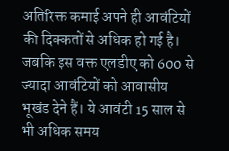अतिरिक्त कमाई अपने ही आवंटियों की दिक्कतों से अधिक हो गई है।
जबकि इस वक्त एलडीए को 600 से ज्यादा आवंटियों को आवासीय भूखंड देने हैं। ये आवंटी 15 साल से भी अधिक समय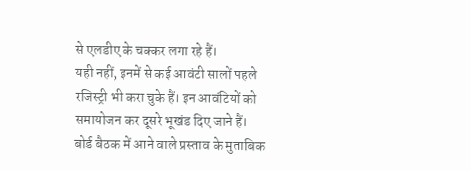से एलडीए के चक्कर लगा रहे हैं।
यही नहीं, इनमें से कई आवंटी सालों पहले रजिस्ट्री भी करा चुके हैं। इन आवंटियों को समायोजन कर दूसरे भूखंड दिए जाने हैं।
बोर्ड बैठक में आने वाले प्रस्ताव के मुताबिक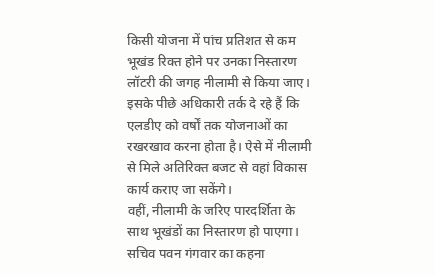किसी योजना में पांच प्रतिशत से कम भूखंड रिक्त होने पर उनका निस्तारण लॉटरी की जगह नीलामी से किया जाए।
इसके पीछे अधिकारी तर्क दे रहे हैं कि एलडीए को वर्षों तक योजनाओं का रखरखाव करना होता है। ऐसे में नीलामी से मिले अतिरिक्त बजट से वहां विकास कार्य कराए जा सकेंगे।
वहीं, नीलामी के जरिए पारदर्शिता के साथ भूखंडों का निस्तारण हो पाएगा। सचिव पवन गंगवार का कहना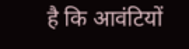है कि आवंटियों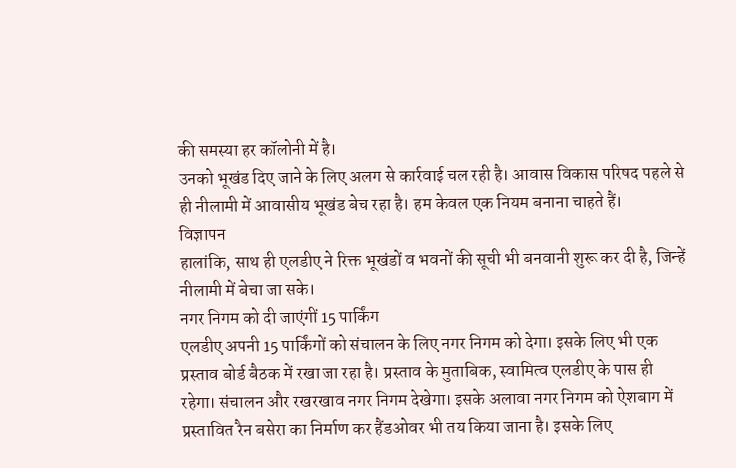की समस्या हर कॉलोनी में है।
उनको भूखंड दिए जाने के लिए अलग से कार्रवाई चल रही है। आवास विकास परिषद पहले से ही नीलामी में आवासीय भूखंड बेच रहा है। हम केवल एक नियम बनाना चाहते हैं।
विज्ञापन
हालांकि, साथ ही एलडीए ने रिक्त भूखंडों व भवनों की सूची भी बनवानी शुरू कर दी है, जिन्हें नीलामी में बेचा जा सके।
नगर निगम को दी जाएंगीं 15 पार्किंग
एलडीए अपनी 15 पार्किंगों को संचालन के लिए नगर निगम को देगा। इसके लिए भी एक प्रस्ताव बोर्ड बैठक में रखा जा रहा है। प्रस्ताव के मुताबिक, स्वामित्व एलडीए के पास ही रहेगा। संचालन और रखरखाव नगर निगम देखेगा। इसके अलावा नगर निगम को ऐशबाग में प्रस्तावित रैन बसेरा का निर्माण कर हैंडओवर भी तय किया जाना है। इसके लिए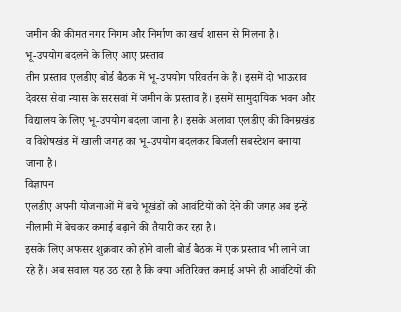जमीन की कीमत नगर निगम और निर्माण का खर्च शासन से मिलना है।
भू-उपयोग बदलने के लिए आए प्रस्ताव
तीन प्रस्ताव एलडीए बोर्ड बैठक में भू-उपयोग परिवर्तन के हैं। इसमें दो भाऊराव देवरस सेवा न्यास के सरसवां में जमीन के प्रस्ताव हैं। इसमें सामुदायिक भवन और विद्यालय के लिए भू-उपयोग बदला जाना है। इसके अलावा एलडीए की विनम्रखंड व विशेषखंड में खाली जगह का भू-उपयोग बदलकर बिजली सबस्टेशन बनाया जाना है।
विज्ञापन
एलडीए अपनी योजनाओं में बचे भूखंडों को आवंटियों को देने की जगह अब इन्हें नीलामी में बेचकर कमाई बढ़ाने की तैयारी कर रहा है।
इसके लिए अफसर शुक्रवार को होने वाली बोर्ड बैठक में एक प्रस्ताव भी लाने जा रहे हैं। अब सवाल यह उठ रहा है कि क्या अतिरिक्त कमाई अपने ही आवंटियों की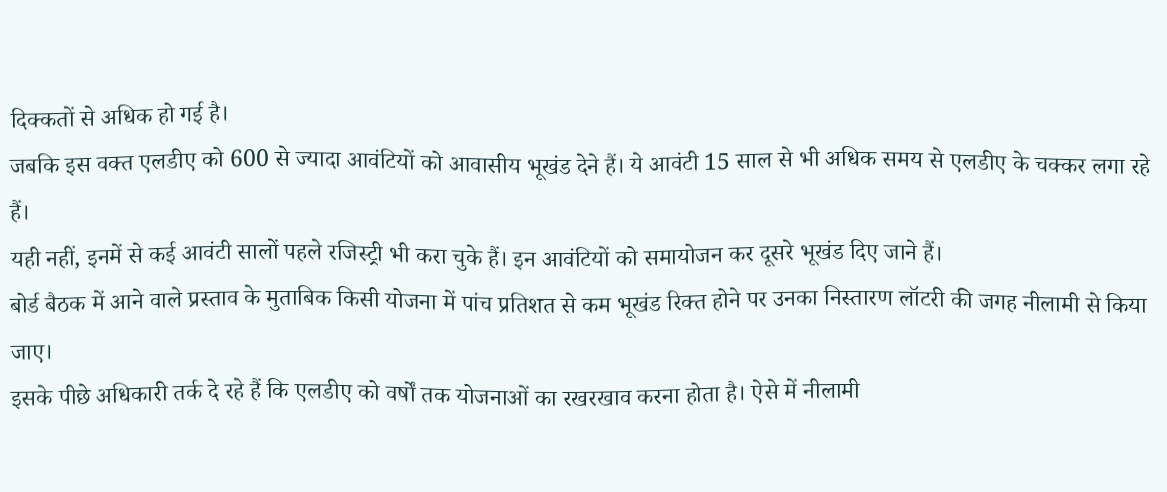दिक्कतों से अधिक हो गई है।
जबकि इस वक्त एलडीए को 600 से ज्यादा आवंटियों को आवासीय भूखंड देने हैं। ये आवंटी 15 साल से भी अधिक समय से एलडीए के चक्कर लगा रहे हैं।
यही नहीं, इनमें से कई आवंटी सालों पहले रजिस्ट्री भी करा चुके हैं। इन आवंटियों को समायोजन कर दूसरे भूखंड दिए जाने हैं।
बोर्ड बैठक में आने वाले प्रस्ताव के मुताबिक किसी योजना में पांच प्रतिशत से कम भूखंड रिक्त होने पर उनका निस्तारण लॉटरी की जगह नीलामी से किया जाए।
इसके पीछे अधिकारी तर्क दे रहे हैं कि एलडीए को वर्षों तक योजनाओं का रखरखाव करना होता है। ऐसे में नीलामी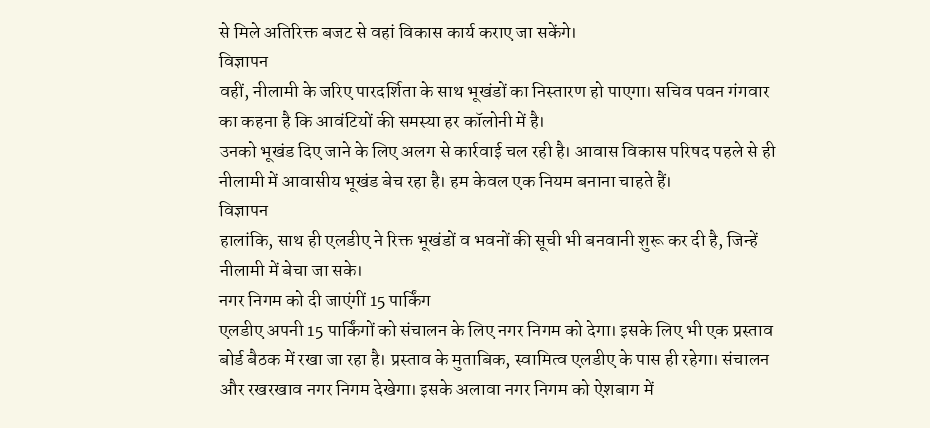से मिले अतिरिक्त बजट से वहां विकास कार्य कराए जा सकेंगे।
विज्ञापन
वहीं, नीलामी के जरिए पारदर्शिता के साथ भूखंडों का निस्तारण हो पाएगा। सचिव पवन गंगवार का कहना है कि आवंटियों की समस्या हर कॉलोनी में है।
उनको भूखंड दिए जाने के लिए अलग से कार्रवाई चल रही है। आवास विकास परिषद पहले से ही नीलामी में आवासीय भूखंड बेच रहा है। हम केवल एक नियम बनाना चाहते हैं।
विज्ञापन
हालांकि, साथ ही एलडीए ने रिक्त भूखंडों व भवनों की सूची भी बनवानी शुरू कर दी है, जिन्हें नीलामी में बेचा जा सके।
नगर निगम को दी जाएंगीं 15 पार्किंग
एलडीए अपनी 15 पार्किंगों को संचालन के लिए नगर निगम को देगा। इसके लिए भी एक प्रस्ताव बोर्ड बैठक में रखा जा रहा है। प्रस्ताव के मुताबिक, स्वामित्व एलडीए के पास ही रहेगा। संचालन और रखरखाव नगर निगम देखेगा। इसके अलावा नगर निगम को ऐशबाग में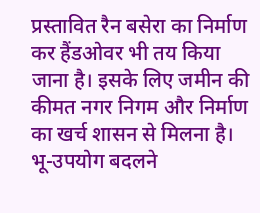प्रस्तावित रैन बसेरा का निर्माण कर हैंडओवर भी तय किया जाना है। इसके लिए जमीन की कीमत नगर निगम और निर्माण का खर्च शासन से मिलना है।
भू-उपयोग बदलने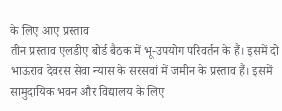के लिए आए प्रस्ताव
तीन प्रस्ताव एलडीए बोर्ड बैठक में भू-उपयोग परिवर्तन के हैं। इसमें दो भाऊराव देवरस सेवा न्यास के सरसवां में जमीन के प्रस्ताव हैं। इसमें सामुदायिक भवन और विद्यालय के लिए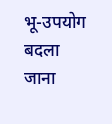भू-उपयोग बदला जाना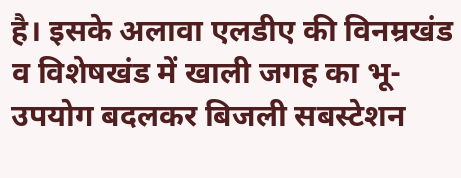है। इसके अलावा एलडीए की विनम्रखंड व विशेषखंड में खाली जगह का भू-उपयोग बदलकर बिजली सबस्टेशन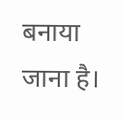बनाया जाना है।